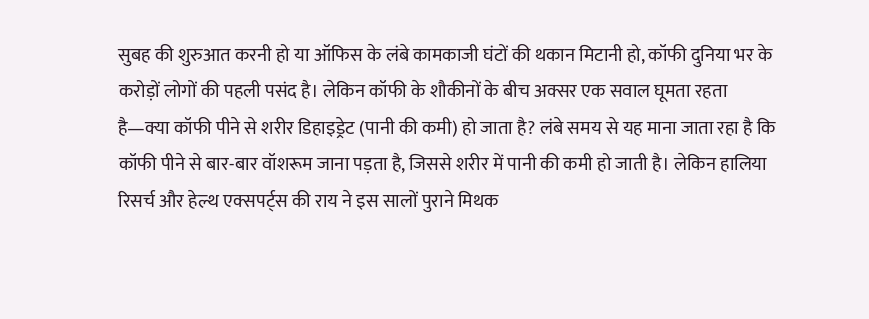सुबह की शुरुआत करनी हो या ऑफिस के लंबे कामकाजी घंटों की थकान मिटानी हो, कॉफी दुनिया भर के करोड़ों लोगों की पहली पसंद है। लेकिन कॉफी के शौकीनों के बीच अक्सर एक सवाल घूमता रहता है—क्या कॉफी पीने से शरीर डिहाइड्रेट (पानी की कमी) हो जाता है? लंबे समय से यह माना जाता रहा है कि कॉफी पीने से बार-बार वॉशरूम जाना पड़ता है, जिससे शरीर में पानी की कमी हो जाती है। लेकिन हालिया रिसर्च और हेल्थ एक्सपर्ट्स की राय ने इस सालों पुराने मिथक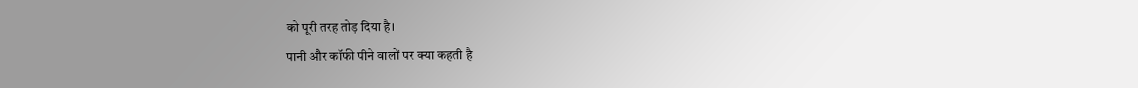को पूरी तरह तोड़ दिया है।
पानी और कॉफी पीने वालों पर क्या कहती है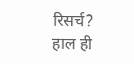रिसर्च?
हाल ही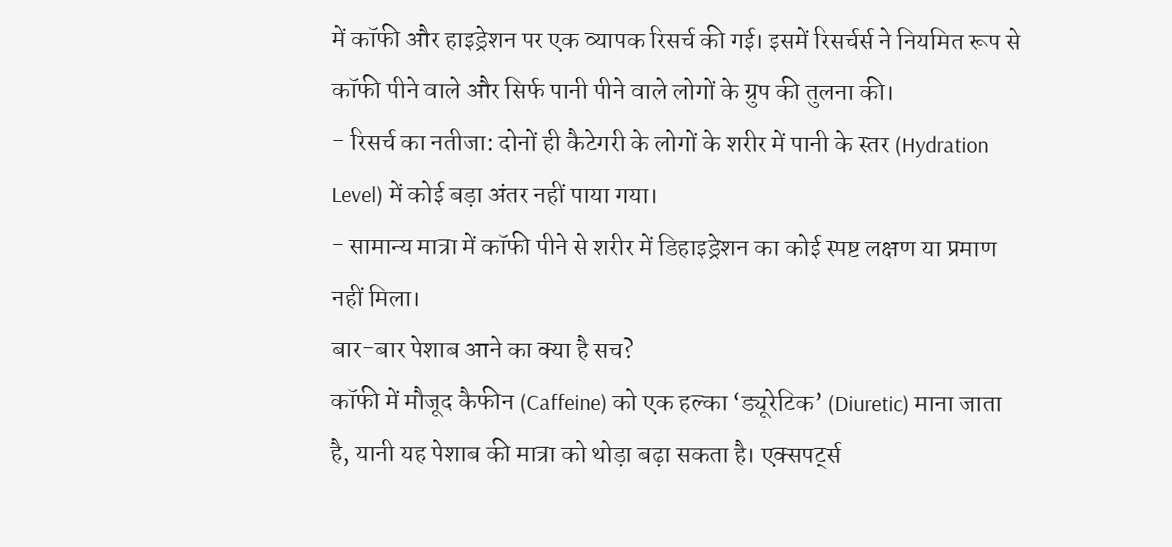में कॉफी और हाइड्रेशन पर एक व्यापक रिसर्च की गई। इसमें रिसर्चर्स ने नियमित रूप से कॉफी पीने वाले और सिर्फ पानी पीने वाले लोगों के ग्रुप की तुलना की।
- रिसर्च का नतीजा: दोनों ही कैटेगरी के लोगों के शरीर में पानी के स्तर (Hydration Level) में कोई बड़ा अंतर नहीं पाया गया।
- सामान्य मात्रा में कॉफी पीने से शरीर में डिहाइड्रेशन का कोई स्पष्ट लक्षण या प्रमाण नहीं मिला।
बार-बार पेशाब आने का क्या है सच?
कॉफी में मौजूद कैफीन (Caffeine) को एक हल्का ‘ड्यूरेटिक’ (Diuretic) माना जाता है, यानी यह पेशाब की मात्रा को थोड़ा बढ़ा सकता है। एक्सपर्ट्स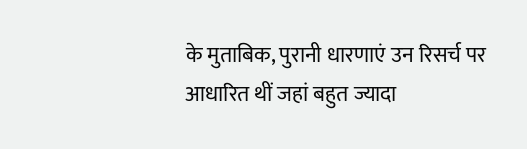के मुताबिक, पुरानी धारणाएं उन रिसर्च पर आधारित थीं जहां बहुत ज्यादा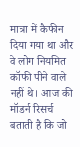मात्रा में कैफीन दिया गया था और वे लोग नियमित कॉफी पीने वाले नहीं थे। आज की मॉडर्न रिसर्च बताती है कि जो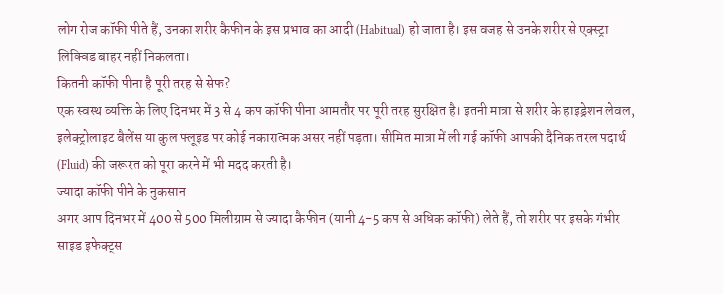लोग रोज कॉफी पीते हैं, उनका शरीर कैफीन के इस प्रभाव का आदी (Habitual) हो जाता है। इस वजह से उनके शरीर से एक्स्ट्रा लिक्विड बाहर नहीं निकलता।
कितनी कॉफी पीना है पूरी तरह से सेफ?
एक स्वस्थ व्यक्ति के लिए दिनभर में 3 से 4 कप कॉफी पीना आमतौर पर पूरी तरह सुरक्षित है। इतनी मात्रा से शरीर के हाइड्रेशन लेवल, इलेक्ट्रोलाइट बैलेंस या कुल फ्लूइड पर कोई नकारात्मक असर नहीं पड़ता। सीमित मात्रा में ली गई कॉफी आपकी दैनिक तरल पदार्थ (Fluid) की जरूरत को पूरा करने में भी मदद करती है।
ज्यादा कॉफी पीने के नुकसान
अगर आप दिनभर में 400 से 500 मिलीग्राम से ज्यादा कैफीन (यानी 4-5 कप से अधिक कॉफी) लेते हैं, तो शरीर पर इसके गंभीर साइड इफेक्ट्स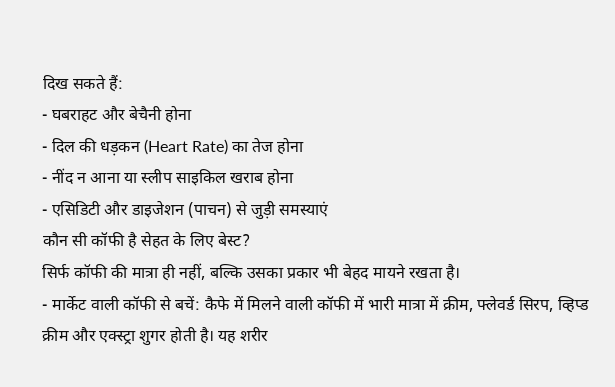दिख सकते हैं:
- घबराहट और बेचैनी होना
- दिल की धड़कन (Heart Rate) का तेज होना
- नींद न आना या स्लीप साइकिल खराब होना
- एसिडिटी और डाइजेशन (पाचन) से जुड़ी समस्याएं
कौन सी कॉफी है सेहत के लिए बेस्ट?
सिर्फ कॉफी की मात्रा ही नहीं, बल्कि उसका प्रकार भी बेहद मायने रखता है।
- मार्केट वाली कॉफी से बचें: कैफे में मिलने वाली कॉफी में भारी मात्रा में क्रीम, फ्लेवर्ड सिरप, व्हिप्ड क्रीम और एक्स्ट्रा शुगर होती है। यह शरीर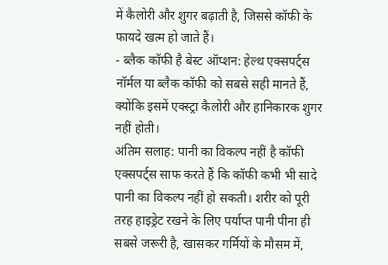में कैलोरी और शुगर बढ़ाती है, जिससे कॉफी के फायदे खत्म हो जाते हैं।
- ब्लैक कॉफी है बेस्ट ऑप्शन: हेल्थ एक्सपर्ट्स नॉर्मल या ब्लैक कॉफी को सबसे सही मानते हैं, क्योंकि इसमें एक्स्ट्रा कैलोरी और हानिकारक शुगर नहीं होती।
अंतिम सलाह: पानी का विकल्प नहीं है कॉफी
एक्सपर्ट्स साफ करते हैं कि कॉफी कभी भी सादे पानी का विकल्प नहीं हो सकती। शरीर को पूरी तरह हाइड्रेट रखने के लिए पर्याप्त पानी पीना ही सबसे जरूरी है, खासकर गर्मियों के मौसम में,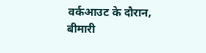वर्कआउट के दौरान, बीमारी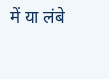में या लंबे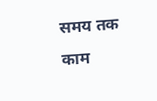समय तक काम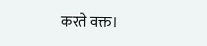करते वक्त।